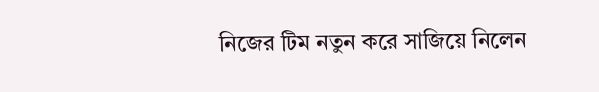নিজের টিম নতুন করে সাজিয়ে নিলেন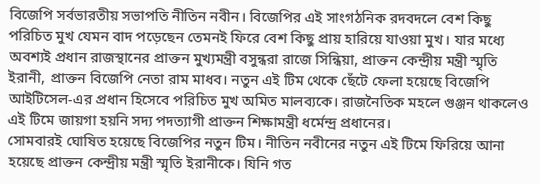বিজেপি সর্বভারতীয় সভাপতি নীতিন নবীন। বিজেপির এই সাংগঠনিক রদবদলে বেশ কিছু পরিচিত মুখ যেমন বাদ পড়েছেন তেমনই ফিরে বেশ কিছু প্রায় হারিয়ে যাওয়া মুখ। যার মধ্যে অবশ্যই প্রধান রাজস্থানের প্রাক্তন মুখ্যমন্ত্রী বসুন্ধরা রাজে সিন্ধিয়া, প্রাক্তন কেন্দ্রীয় মন্ত্রী স্মৃতি ইরানী, প্রাক্তন বিজেপি নেতা রাম মাধব। নতুন এই টিম থেকে ছেঁটে ফেলা হয়েছে বিজেপি আইটিসেল-এর প্রধান হিসেবে পরিচিত মুখ অমিত মালব্যকে। রাজনৈতিক মহলে গুঞ্জন থাকলেও এই টিমে জায়গা হয়নি সদ্য পদত্যাগী প্রাক্তন শিক্ষামন্ত্রী ধর্মেন্দ্র প্রধানের।
সোমবারই ঘোষিত হয়েছে বিজেপির নতুন টিম। নীতিন নবীনের নতুন এই টিমে ফিরিয়ে আনা হয়েছে প্রাক্তন কেন্দ্রীয় মন্ত্রী স্মৃতি ইরানীকে। যিনি গত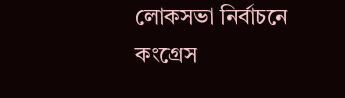লোকসভা নির্বাচনে কংগ্রেস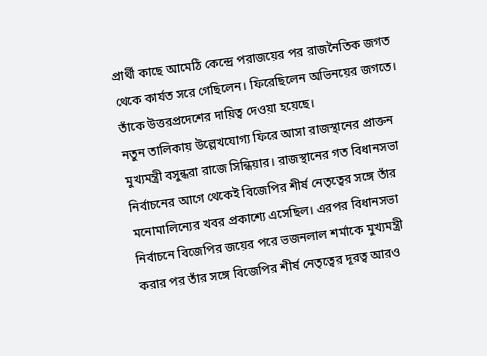প্রার্থী কাছে আমেঠি কেন্দ্রে পরাজয়ের পর রাজনৈতিক জগত থেকে কার্যত সরে গেছিলেন। ফিরেছিলেন অভিনয়ের জগতে। তাঁকে উত্তরপ্রদেশের দায়িত্ব দেওয়া হয়েছে।
নতুন তালিকায় উল্লেখযোগ্য ফিরে আসা রাজস্থানের প্রাক্তন মুখ্যমন্ত্রী বসুন্ধরা রাজে সিন্ধিয়ার। রাজস্থানের গত বিধানসভা নির্বাচনের আগে থেকেই বিজেপির শীর্ষ নেতৃত্বের সঙ্গে তাঁর মনোমালিন্যের খবর প্রকাশ্যে এসেছিল। এরপর বিধানসভা নির্বাচনে বিজেপির জয়ের পরে ভজনলাল শর্মাকে মুখ্যমন্ত্রী করার পর তাঁর সঙ্গে বিজেপির শীর্ষ নেতৃত্বের দূরত্ব আরও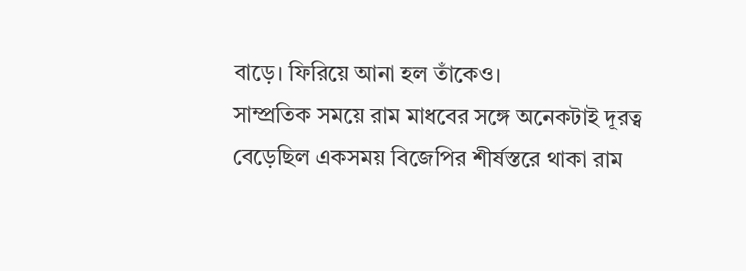বাড়ে। ফিরিয়ে আনা হল তাঁকেও।
সাম্প্রতিক সময়ে রাম মাধবের সঙ্গে অনেকটাই দূরত্ব বেড়েছিল একসময় বিজেপির শীর্ষস্তরে থাকা রাম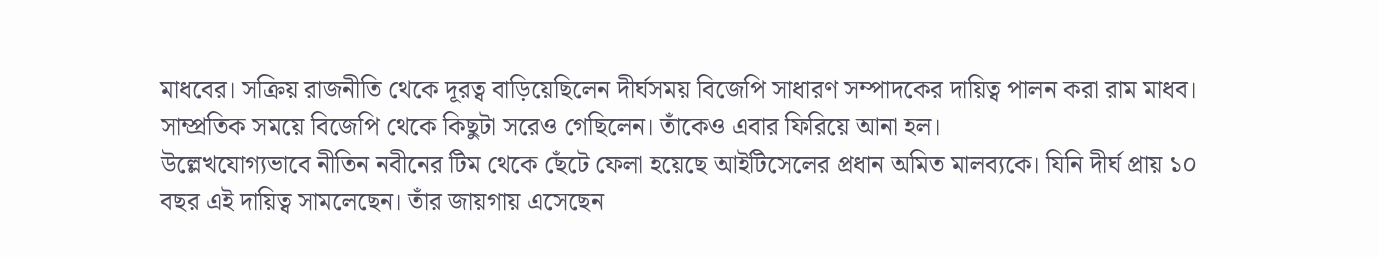মাধবের। সক্রিয় রাজনীতি থেকে দূরত্ব বাড়িয়েছিলেন দীর্ঘসময় বিজেপি সাধারণ সম্পাদকের দায়িত্ব পালন করা রাম মাধব। সাম্প্রতিক সময়ে বিজেপি থেকে কিছুটা সরেও গেছিলেন। তাঁকেও এবার ফিরিয়ে আনা হল।
উল্লেখযোগ্যভাবে নীতিন নবীনের টিম থেকে ছেঁটে ফেলা হয়েছে আইটিসেলের প্রধান অমিত মালব্যকে। যিনি দীর্ঘ প্রায় ১০ বছর এই দায়িত্ব সামলেছেন। তাঁর জায়গায় এসেছেন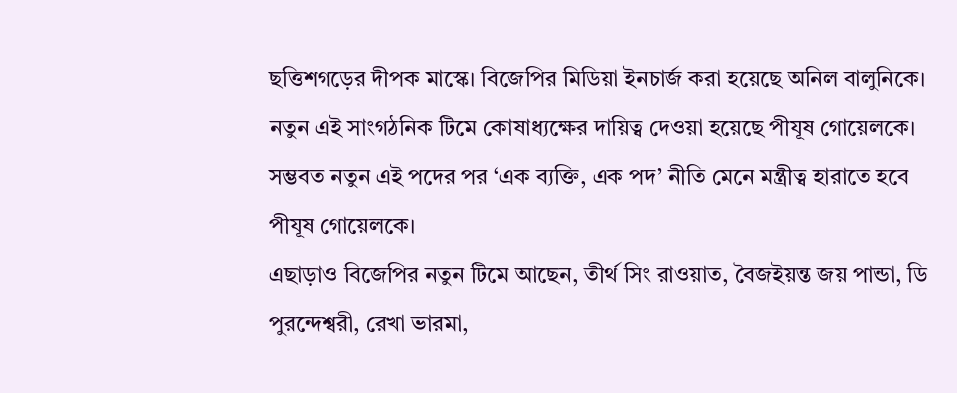ছত্তিশগড়ের দীপক মাস্কে। বিজেপির মিডিয়া ইনচার্জ করা হয়েছে অনিল বালুনিকে।
নতুন এই সাংগঠনিক টিমে কোষাধ্যক্ষের দায়িত্ব দেওয়া হয়েছে পীযূষ গোয়েলকে। সম্ভবত নতুন এই পদের পর ‘এক ব্যক্তি, এক পদ’ নীতি মেনে মন্ত্রীত্ব হারাতে হবে পীযূষ গোয়েলকে।
এছাড়াও বিজেপির নতুন টিমে আছেন, তীর্থ সিং রাওয়াত, বৈজইয়ন্ত জয় পান্ডা, ডি পুরন্দেশ্বরী, রেখা ভারমা,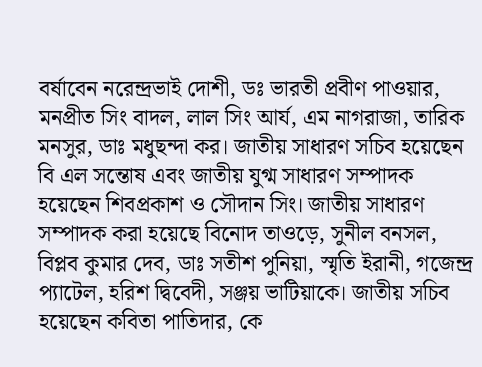বর্ষাবেন নরেন্দ্রভাই দোশী, ডঃ ভারতী প্রবীণ পাওয়ার, মনপ্রীত সিং বাদল, লাল সিং আর্য, এম নাগরাজা, তারিক মনসুর, ডাঃ মধুছন্দা কর। জাতীয় সাধারণ সচিব হয়েছেন বি এল সন্তোষ এবং জাতীয় যুগ্ম সাধারণ সম্পাদক হয়েছেন শিবপ্রকাশ ও সৌদান সিং। জাতীয় সাধারণ সম্পাদক করা হয়েছে বিনোদ তাওড়ে, সুনীল বনসল, বিপ্লব কুমার দেব, ডাঃ সতীশ পুনিয়া, স্মৃতি ইরানী, গজেন্দ্র প্যাটেল, হরিশ দ্বিবেদী, সঞ্জয় ভাটিয়াকে। জাতীয় সচিব হয়েছেন কবিতা পাতিদার, কে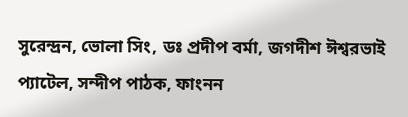সুরেন্দ্রন, ভোলা সিং, ডঃ প্রদীপ বর্মা, জগদীশ ঈশ্বরভাই প্যাটেল, সন্দীপ পাঠক, ফাংনন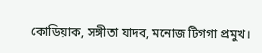কোডিয়াক, সঙ্গীতা যাদব, মনোজ টিগগা প্রমুখ।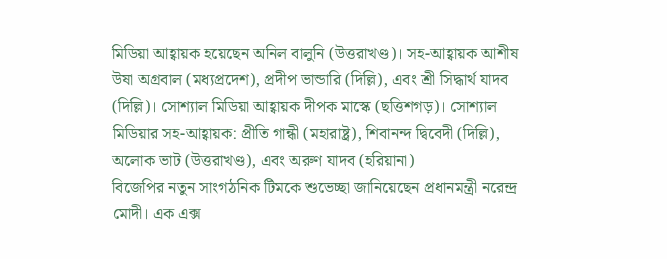মিডিয়া আহ্বায়ক হয়েছেন অনিল বালুনি (উত্তরাখণ্ড)। সহ-আহ্বায়ক আশীষ উষা অগ্রবাল (মধ্যপ্রদেশ), প্রদীপ ভান্ডারি (দিল্লি), এবং শ্রী সিদ্ধার্থ যাদব (দিল্লি)। সোশ্যাল মিডিয়া আহ্বায়ক দীপক মাস্কে (ছত্তিশগড়)। সোশ্যাল মিডিয়ার সহ-আহ্বায়ক: প্রীতি গান্ধী (মহারাষ্ট্র), শিবানন্দ দ্বিবেদী (দিল্লি), অলোক ভাট (উত্তরাখণ্ড), এবং অরুণ যাদব (হরিয়ানা)
বিজেপির নতুন সাংগঠনিক টিমকে শুভেচ্ছা জানিয়েছেন প্রধানমন্ত্রী নরেন্দ্র মোদী। এক এক্স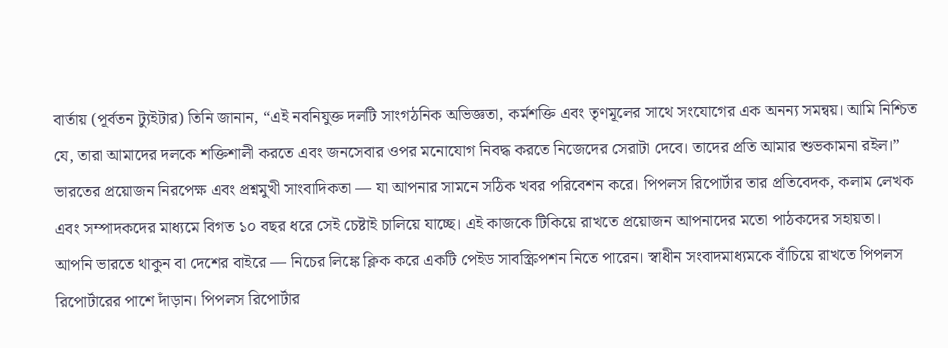বার্তায় (পূর্বতন ট্যুইটার) তিনি জানান, “এই নবনিযুক্ত দলটি সাংগঠনিক অভিজ্ঞতা, কর্মশক্তি এবং তৃণমূলের সাথে সংযোগের এক অনন্য সমন্বয়। আমি নিশ্চিত যে, তারা আমাদের দলকে শক্তিশালী করতে এবং জনসেবার ওপর মনোযোগ নিবদ্ধ করতে নিজেদের সেরাটা দেবে। তাদের প্রতি আমার শুভকামনা রইল।”
ভারতের প্রয়োজন নিরপেক্ষ এবং প্রশ্নমুখী সাংবাদিকতা — যা আপনার সামনে সঠিক খবর পরিবেশন করে। পিপলস রিপোর্টার তার প্রতিবেদক, কলাম লেখক এবং সম্পাদকদের মাধ্যমে বিগত ১০ বছর ধরে সেই চেষ্টাই চালিয়ে যাচ্ছে। এই কাজকে টিকিয়ে রাখতে প্রয়োজন আপনাদের মতো পাঠকদের সহায়তা। আপনি ভারতে থাকুন বা দেশের বাইরে — নিচের লিঙ্কে ক্লিক করে একটি পেইড সাবস্ক্রিপশন নিতে পারেন। স্বাধীন সংবাদমাধ্যমকে বাঁচিয়ে রাখতে পিপলস রিপোর্টারের পাশে দাঁড়ান। পিপলস রিপোর্টার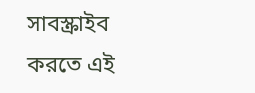সাবস্ক্রাইব করতে এই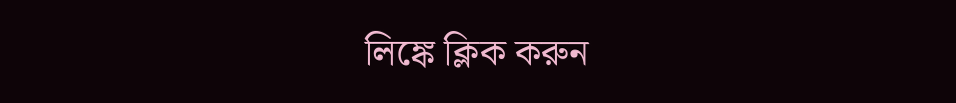লিঙ্কে ক্লিক করুন